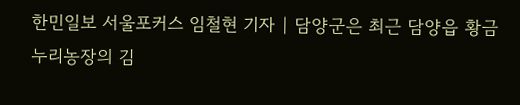한민일보 서울포커스 임철현 기자 | 담양군은 최근 담양읍 황금누리농장의 김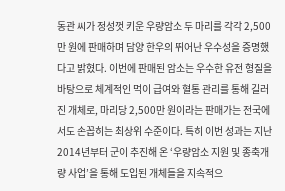동관 씨가 정성껏 키운 우량암소 두 마리를 각각 2,500만 원에 판매하며 담양 한우의 뛰어난 우수성을 증명했다고 밝혔다. 이번에 판매된 암소는 우수한 유전 형질을 바탕으로 체계적인 먹이 급여와 혈통 관리를 통해 길러진 개체로, 마리당 2,500만 원이라는 판매가는 전국에서도 손꼽히는 최상위 수준이다. 특히 이번 성과는 지난 2014년부터 군이 추진해 온 ‘우량암소 지원 및 종축개량 사업’을 통해 도입된 개체들을 지속적으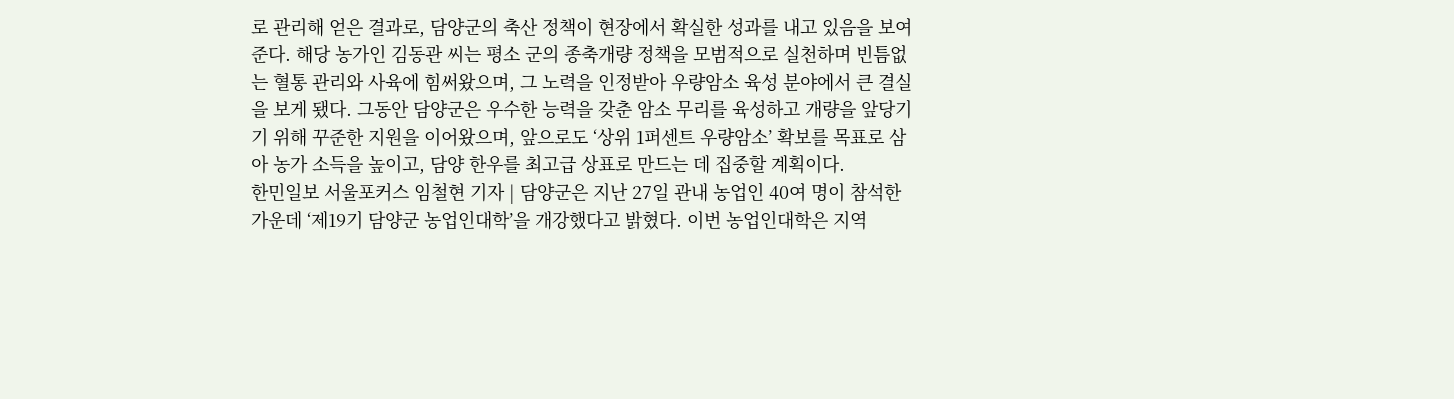로 관리해 얻은 결과로, 담양군의 축산 정책이 현장에서 확실한 성과를 내고 있음을 보여준다. 해당 농가인 김동관 씨는 평소 군의 종축개량 정책을 모범적으로 실천하며 빈틈없는 혈통 관리와 사육에 힘써왔으며, 그 노력을 인정받아 우량암소 육성 분야에서 큰 결실을 보게 됐다. 그동안 담양군은 우수한 능력을 갖춘 암소 무리를 육성하고 개량을 앞당기기 위해 꾸준한 지원을 이어왔으며, 앞으로도 ‘상위 1퍼센트 우량암소’ 확보를 목표로 삼아 농가 소득을 높이고, 담양 한우를 최고급 상표로 만드는 데 집중할 계획이다.
한민일보 서울포커스 임철현 기자 | 담양군은 지난 27일 관내 농업인 40여 명이 참석한 가운데 ‘제19기 담양군 농업인대학’을 개강했다고 밝혔다. 이번 농업인대학은 지역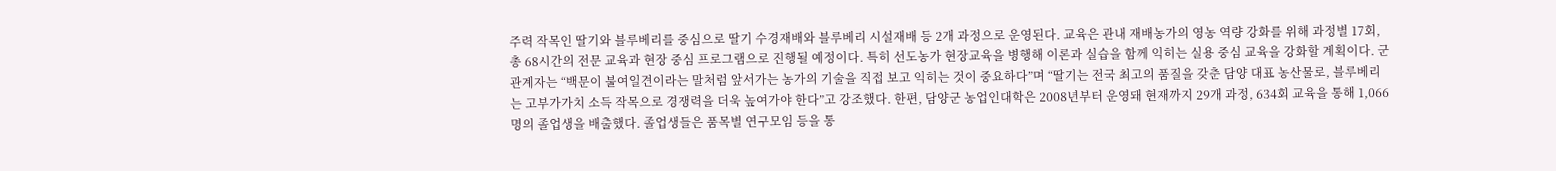주력 작목인 딸기와 블루베리를 중심으로 딸기 수경재배와 블루베리 시설재배 등 2개 과정으로 운영된다. 교육은 관내 재배농가의 영농 역량 강화를 위해 과정별 17회, 총 68시간의 전문 교육과 현장 중심 프로그램으로 진행될 예정이다. 특히 선도농가 현장교육을 병행해 이론과 실습을 함께 익히는 실용 중심 교육을 강화할 계획이다. 군 관계자는 “백문이 불여일견이라는 말처럼 앞서가는 농가의 기술을 직접 보고 익히는 것이 중요하다”며 “딸기는 전국 최고의 품질을 갖춘 담양 대표 농산물로, 블루베리는 고부가가치 소득 작목으로 경쟁력을 더욱 높여가야 한다”고 강조했다. 한편, 담양군 농업인대학은 2008년부터 운영돼 현재까지 29개 과정, 634회 교육을 통해 1,066명의 졸업생을 배출했다. 졸업생들은 품목별 연구모임 등을 통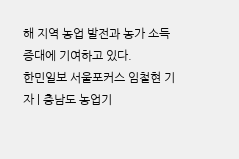해 지역 농업 발전과 농가 소득 증대에 기여하고 있다.
한민일보 서울포커스 임철현 기자 | 충남도 농업기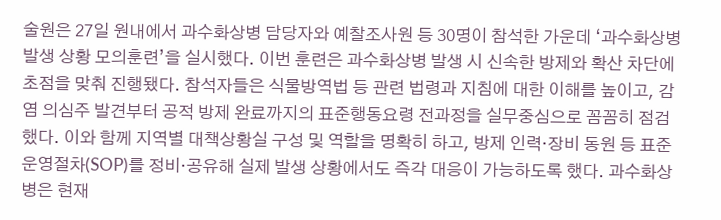술원은 27일 원내에서 과수화상병 담당자와 예찰조사원 등 30명이 참석한 가운데 ‘과수화상병 발생 상황 모의훈련’을 실시했다. 이번 훈련은 과수화상병 발생 시 신속한 방제와 확산 차단에 초점을 맞춰 진행됐다. 참석자들은 식물방역법 등 관련 법령과 지침에 대한 이해를 높이고, 감염 의심주 발견부터 공적 방제 완료까지의 표준행동요령 전과정을 실무중심으로 꼼꼼히 점검했다. 이와 함께 지역별 대책상황실 구성 및 역할을 명확히 하고, 방제 인력·장비 동원 등 표준운영절차(SOP)를 정비·공유해 실제 발생 상황에서도 즉각 대응이 가능하도록 했다. 과수화상병은 현재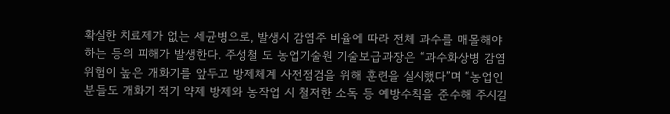확실한 치료제가 없는 세균병으로, 발생시 감염주 비율에 따라 전체 과수를 매몰해야 하는 등의 피해가 발생한다. 주성철 도 농업기술원 기술보급과장은 “과수화상병 감염 위험이 높은 개화기를 앞두고 방제체계 사전점검을 위해 훈련을 실시했다”며 “농업인분들도 개화기 적기 약제 방제와 농작업 시 철저한 소독 등 예방수칙을 준수해 주시길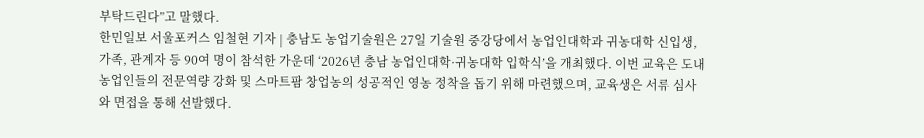부탁드린다”고 말했다.
한민일보 서울포커스 임철현 기자 | 충남도 농업기술원은 27일 기술원 중강당에서 농업인대학과 귀농대학 신입생, 가족, 관계자 등 90여 명이 참석한 가운데 ‘2026년 충남 농업인대학·귀농대학 입학식’을 개최했다. 이번 교육은 도내 농업인들의 전문역량 강화 및 스마트팜 창업농의 성공적인 영농 정착을 돕기 위해 마련했으며, 교육생은 서류 심사와 면접을 통해 선발했다.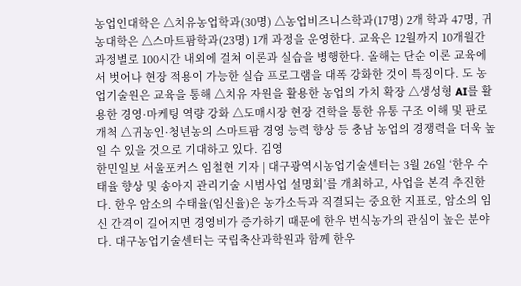농업인대학은 △치유농업학과(30명) △농업비즈니스학과(17명) 2개 학과 47명, 귀농대학은 △스마트팜학과(23명) 1개 과정을 운영한다. 교육은 12월까지 10개월간 과정별로 100시간 내외에 걸쳐 이론과 실습을 병행한다. 올해는 단순 이론 교육에서 벗어나 현장 적용이 가능한 실습 프로그램을 대폭 강화한 것이 특징이다. 도 농업기술원은 교육을 통해 △치유 자원을 활용한 농업의 가치 확장 △생성형 AI를 활용한 경영·마케팅 역량 강화 △도매시장 현장 견학을 통한 유통 구조 이해 및 판로 개척 △귀농인·청년농의 스마트팜 경영 능력 향상 등 충남 농업의 경쟁력을 더욱 높일 수 있을 것으로 기대하고 있다. 김영
한민일보 서울포커스 임철현 기자 | 대구광역시농업기술센터는 3월 26일 ‘한우 수태율 향상 및 송아지 관리기술 시범사업 설명회’를 개최하고, 사업을 본격 추진한다. 한우 암소의 수태율(임신율)은 농가소득과 직결되는 중요한 지표로, 암소의 임신 간격이 길어지면 경영비가 증가하기 때문에 한우 번식농가의 관심이 높은 분야다. 대구농업기술센터는 국립축산과학원과 함께 한우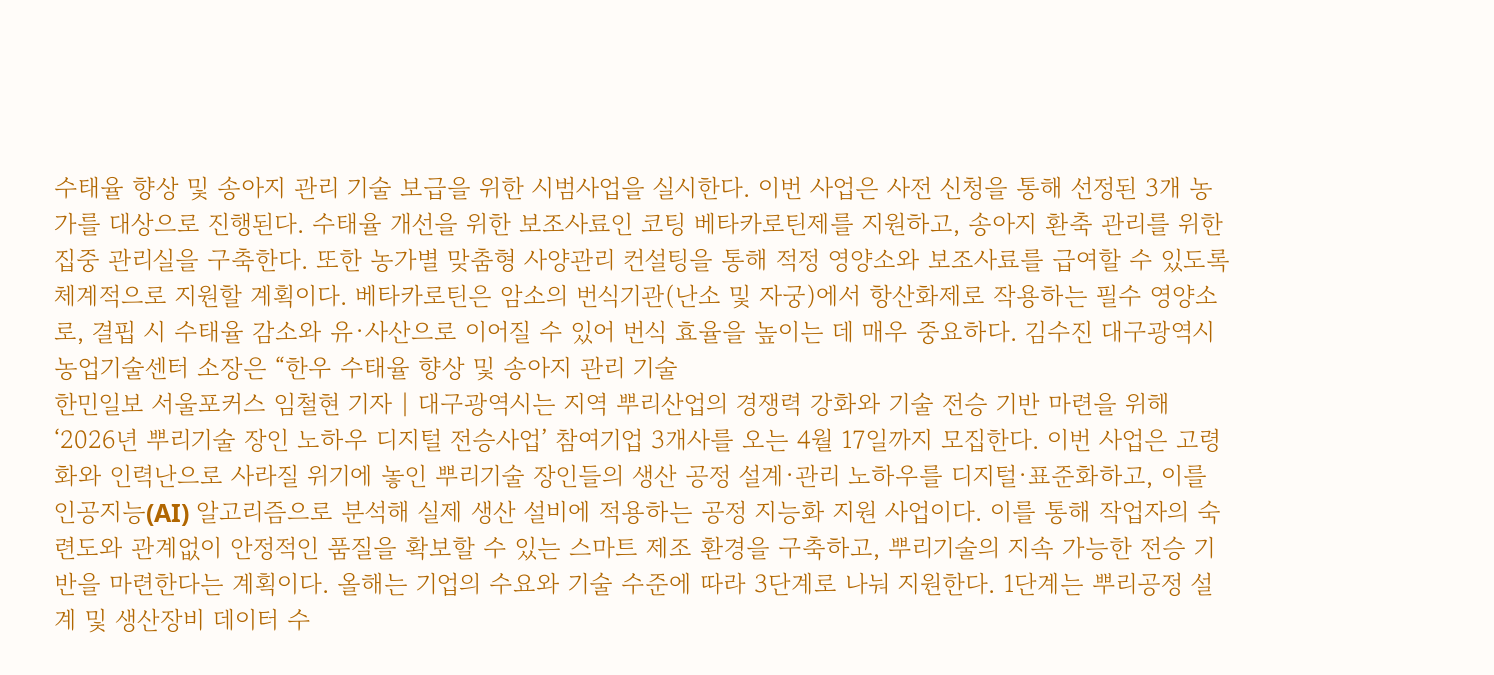수태율 향상 및 송아지 관리 기술 보급을 위한 시범사업을 실시한다. 이번 사업은 사전 신청을 통해 선정된 3개 농가를 대상으로 진행된다. 수태율 개선을 위한 보조사료인 코팅 베타카로틴제를 지원하고, 송아지 환축 관리를 위한 집중 관리실을 구축한다. 또한 농가별 맞춤형 사양관리 컨설팅을 통해 적정 영양소와 보조사료를 급여할 수 있도록 체계적으로 지원할 계획이다. 베타카로틴은 암소의 번식기관(난소 및 자궁)에서 항산화제로 작용하는 필수 영양소로, 결핍 시 수태율 감소와 유·사산으로 이어질 수 있어 번식 효율을 높이는 데 매우 중요하다. 김수진 대구광역시 농업기술센터 소장은 “한우 수태율 향상 및 송아지 관리 기술
한민일보 서울포커스 임철현 기자 | 대구광역시는 지역 뿌리산업의 경쟁력 강화와 기술 전승 기반 마련을 위해 ‘2026년 뿌리기술 장인 노하우 디지털 전승사업’ 참여기업 3개사를 오는 4월 17일까지 모집한다. 이번 사업은 고령화와 인력난으로 사라질 위기에 놓인 뿌리기술 장인들의 생산 공정 설계·관리 노하우를 디지털·표준화하고, 이를 인공지능(AI) 알고리즘으로 분석해 실제 생산 설비에 적용하는 공정 지능화 지원 사업이다. 이를 통해 작업자의 숙련도와 관계없이 안정적인 품질을 확보할 수 있는 스마트 제조 환경을 구축하고, 뿌리기술의 지속 가능한 전승 기반을 마련한다는 계획이다. 올해는 기업의 수요와 기술 수준에 따라 3단계로 나눠 지원한다. 1단계는 뿌리공정 설계 및 생산장비 데이터 수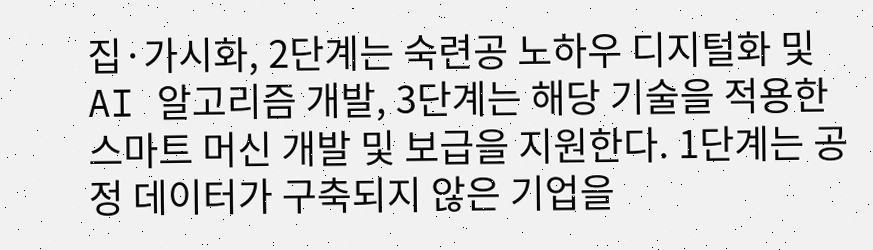집·가시화, 2단계는 숙련공 노하우 디지털화 및 AI 알고리즘 개발, 3단계는 해당 기술을 적용한 스마트 머신 개발 및 보급을 지원한다. 1단계는 공정 데이터가 구축되지 않은 기업을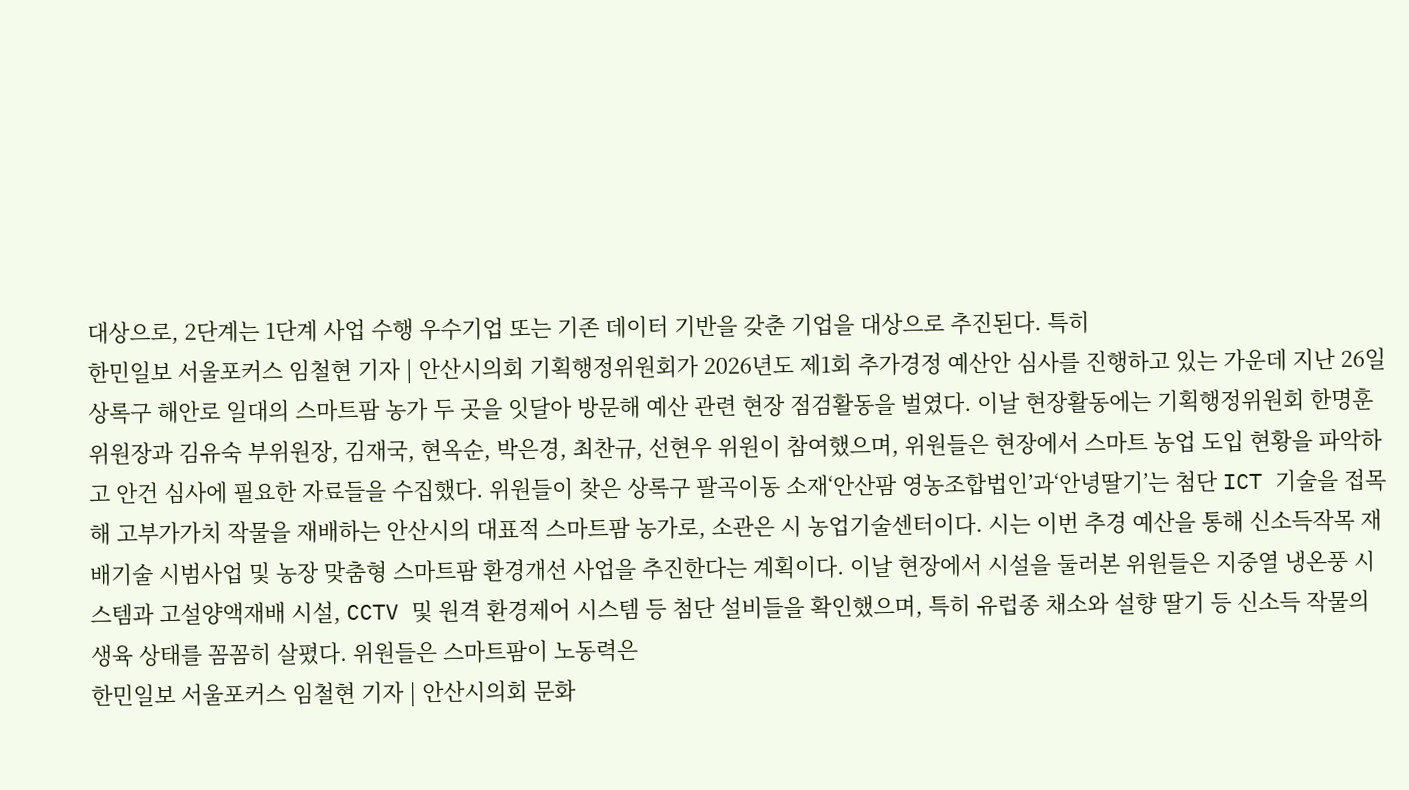대상으로, 2단계는 1단계 사업 수행 우수기업 또는 기존 데이터 기반을 갖춘 기업을 대상으로 추진된다. 특히
한민일보 서울포커스 임철현 기자 | 안산시의회 기획행정위원회가 2026년도 제1회 추가경정 예산안 심사를 진행하고 있는 가운데 지난 26일 상록구 해안로 일대의 스마트팜 농가 두 곳을 잇달아 방문해 예산 관련 현장 점검활동을 벌였다. 이날 현장활동에는 기획행정위원회 한명훈 위원장과 김유숙 부위원장, 김재국, 현옥순, 박은경, 최찬규, 선현우 위원이 참여했으며, 위원들은 현장에서 스마트 농업 도입 현황을 파악하고 안건 심사에 필요한 자료들을 수집했다. 위원들이 찾은 상록구 팔곡이동 소재‘안산팜 영농조합법인’과‘안녕딸기’는 첨단 ICT 기술을 접목해 고부가가치 작물을 재배하는 안산시의 대표적 스마트팜 농가로, 소관은 시 농업기술센터이다. 시는 이번 추경 예산을 통해 신소득작목 재배기술 시범사업 및 농장 맞춤형 스마트팜 환경개선 사업을 추진한다는 계획이다. 이날 현장에서 시설을 둘러본 위원들은 지중열 냉온풍 시스템과 고설양액재배 시설, CCTV 및 원격 환경제어 시스템 등 첨단 설비들을 확인했으며, 특히 유럽종 채소와 설향 딸기 등 신소득 작물의 생육 상태를 꼼꼼히 살폈다. 위원들은 스마트팜이 노동력은
한민일보 서울포커스 임철현 기자 | 안산시의회 문화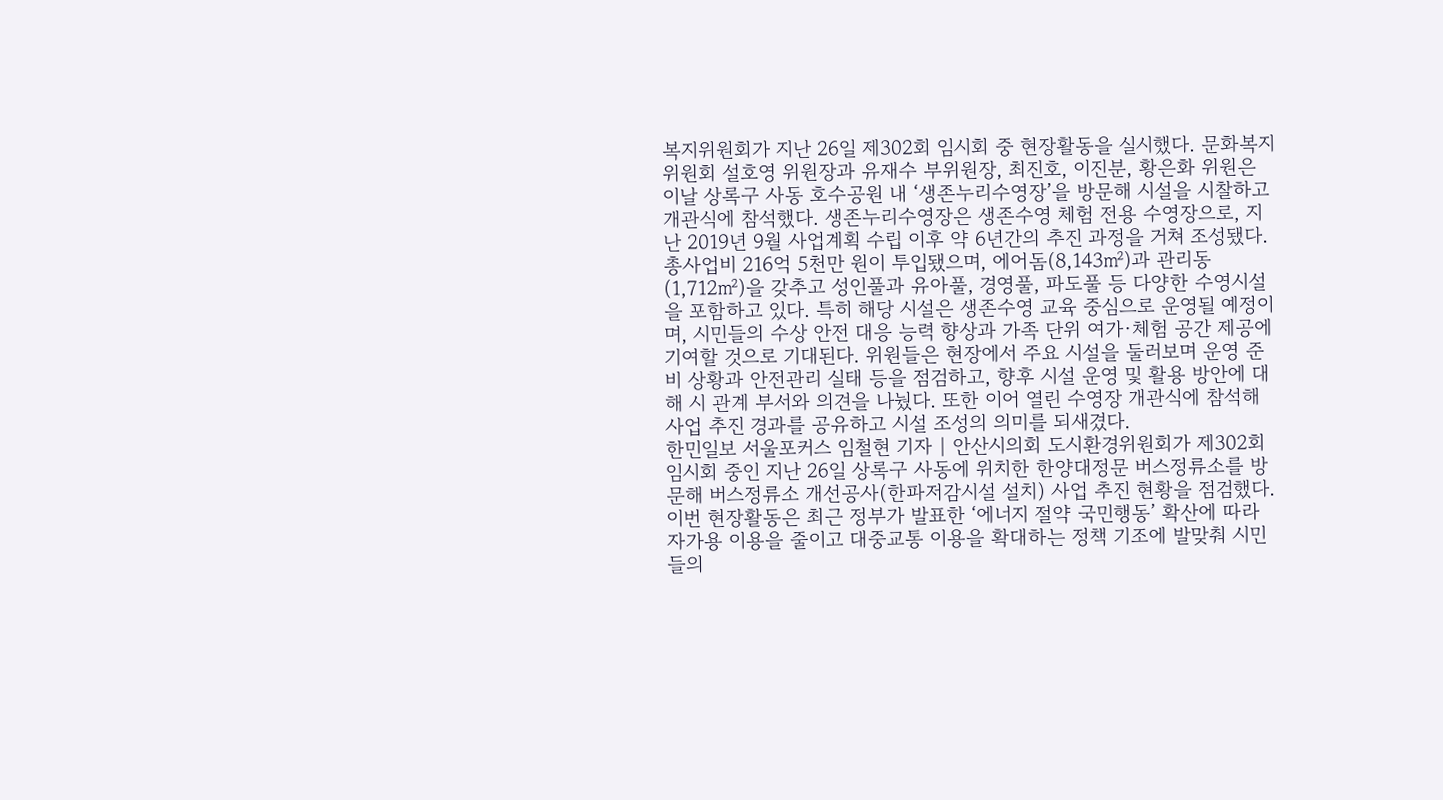복지위원회가 지난 26일 제302회 임시회 중 현장활동을 실시했다. 문화복지위원회 설호영 위원장과 유재수 부위원장, 최진호, 이진분, 황은화 위원은 이날 상록구 사동 호수공원 내 ‘생존누리수영장’을 방문해 시설을 시찰하고 개관식에 참석했다. 생존누리수영장은 생존수영 체험 전용 수영장으로, 지난 2019년 9월 사업계획 수립 이후 약 6년간의 추진 과정을 거쳐 조성됐다. 총사업비 216억 5천만 원이 투입됐으며, 에어돔(8,143㎡)과 관리동(1,712㎡)을 갖추고 성인풀과 유아풀, 경영풀, 파도풀 등 다양한 수영시설을 포함하고 있다. 특히 해당 시설은 생존수영 교육 중심으로 운영될 예정이며, 시민들의 수상 안전 대응 능력 향상과 가족 단위 여가·체험 공간 제공에 기여할 것으로 기대된다. 위원들은 현장에서 주요 시설을 둘러보며 운영 준비 상황과 안전관리 실태 등을 점검하고, 향후 시설 운영 및 활용 방안에 대해 시 관계 부서와 의견을 나눴다. 또한 이어 열린 수영장 개관식에 참석해 사업 추진 경과를 공유하고 시설 조성의 의미를 되새겼다.
한민일보 서울포커스 임철현 기자 | 안산시의회 도시환경위원회가 제302회 임시회 중인 지난 26일 상록구 사동에 위치한 한양대정문 버스정류소를 방문해 버스정류소 개선공사(한파저감시설 설치) 사업 추진 현황을 점검했다. 이번 현장활동은 최근 정부가 발표한 ‘에너지 절약 국민행동’ 확산에 따라 자가용 이용을 줄이고 대중교통 이용을 확대하는 정책 기조에 발맞춰 시민들의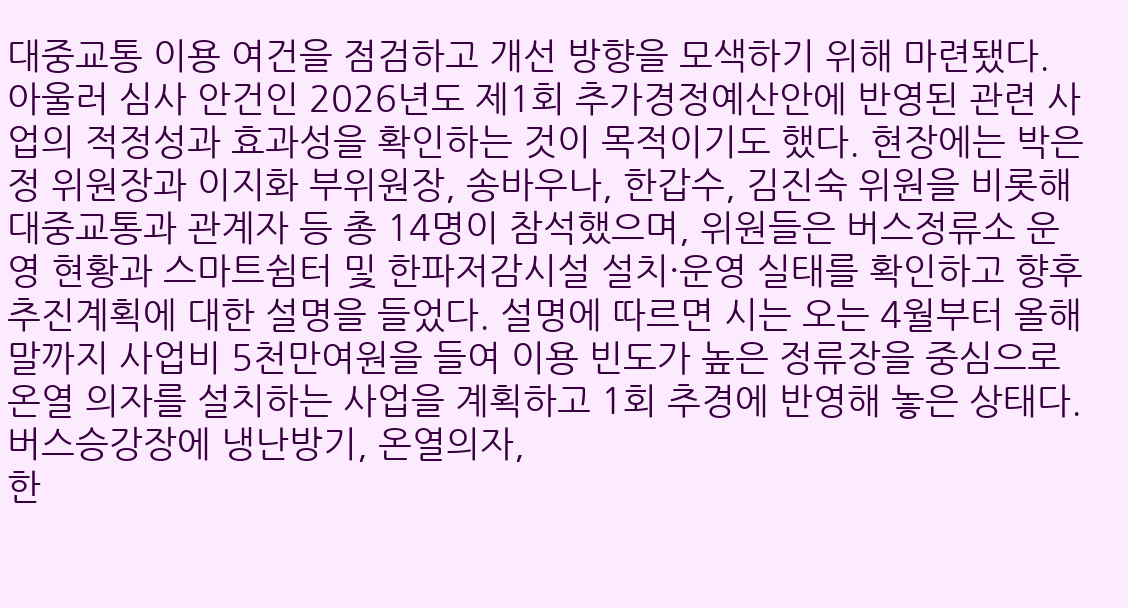대중교통 이용 여건을 점검하고 개선 방향을 모색하기 위해 마련됐다. 아울러 심사 안건인 2026년도 제1회 추가경정예산안에 반영된 관련 사업의 적정성과 효과성을 확인하는 것이 목적이기도 했다. 현장에는 박은정 위원장과 이지화 부위원장, 송바우나, 한갑수, 김진숙 위원을 비롯해 대중교통과 관계자 등 총 14명이 참석했으며, 위원들은 버스정류소 운영 현황과 스마트쉼터 및 한파저감시설 설치·운영 실태를 확인하고 향후 추진계획에 대한 설명을 들었다. 설명에 따르면 시는 오는 4월부터 올해 말까지 사업비 5천만여원을 들여 이용 빈도가 높은 정류장을 중심으로 온열 의자를 설치하는 사업을 계획하고 1회 추경에 반영해 놓은 상태다. 버스승강장에 냉난방기, 온열의자,
한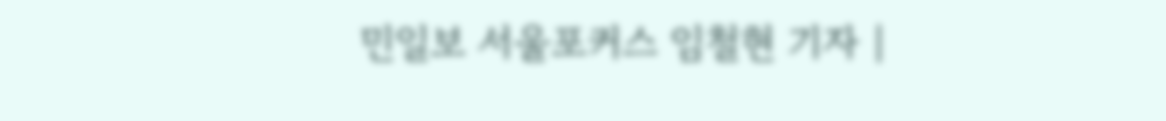민일보 서울포커스 임철현 기자 |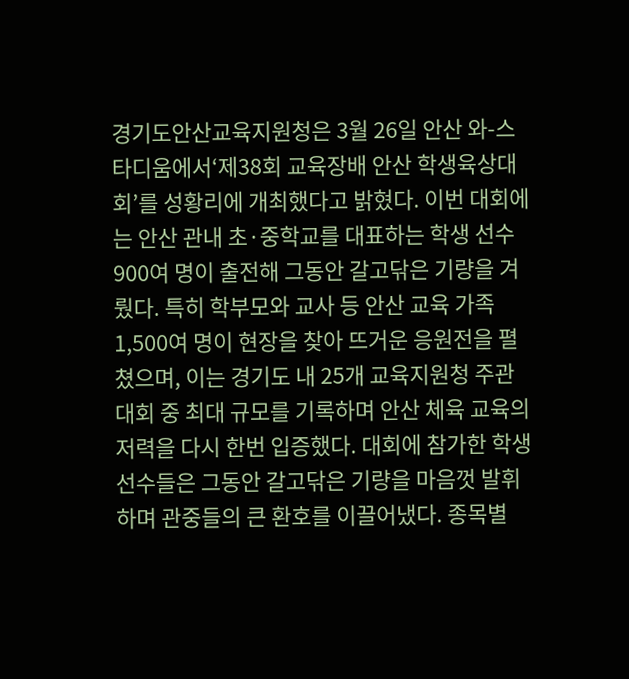경기도안산교육지원청은 3월 26일 안산 와-스타디움에서‘제38회 교육장배 안산 학생육상대회’를 성황리에 개최했다고 밝혔다. 이번 대회에는 안산 관내 초·중학교를 대표하는 학생 선수 900여 명이 출전해 그동안 갈고닦은 기량을 겨뤘다. 특히 학부모와 교사 등 안산 교육 가족 1,500여 명이 현장을 찾아 뜨거운 응원전을 펼쳤으며, 이는 경기도 내 25개 교육지원청 주관 대회 중 최대 규모를 기록하며 안산 체육 교육의 저력을 다시 한번 입증했다. 대회에 참가한 학생 선수들은 그동안 갈고닦은 기량을 마음껏 발휘하며 관중들의 큰 환호를 이끌어냈다. 종목별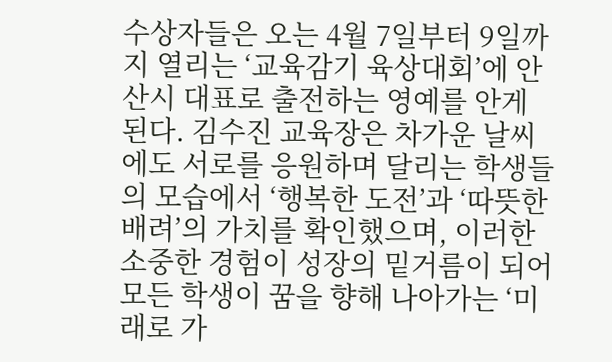수상자들은 오는 4월 7일부터 9일까지 열리는 ‘교육감기 육상대회’에 안산시 대표로 출전하는 영예를 안게 된다. 김수진 교육장은 차가운 날씨에도 서로를 응원하며 달리는 학생들의 모습에서 ‘행복한 도전’과 ‘따뜻한 배려’의 가치를 확인했으며, 이러한 소중한 경험이 성장의 밑거름이 되어 모든 학생이 꿈을 향해 나아가는 ‘미래로 가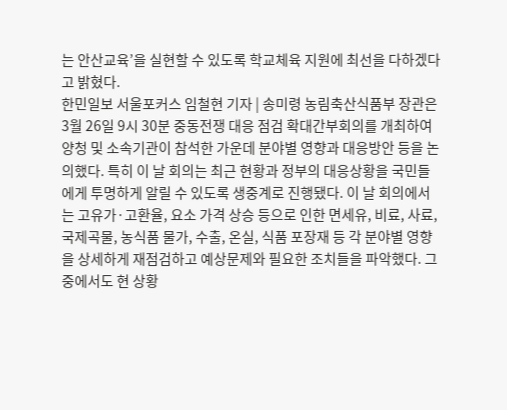는 안산교육’을 실현할 수 있도록 학교체육 지원에 최선을 다하겠다고 밝혔다.
한민일보 서울포커스 임철현 기자 | 송미령 농림축산식품부 장관은 3월 26일 9시 30분 중동전쟁 대응 점검 확대간부회의를 개최하여 양청 및 소속기관이 참석한 가운데 분야별 영향과 대응방안 등을 논의했다. 특히 이 날 회의는 최근 현황과 정부의 대응상황을 국민들에게 투명하게 알릴 수 있도록 생중계로 진행됐다. 이 날 회의에서는 고유가·고환율, 요소 가격 상승 등으로 인한 면세유, 비료, 사료, 국제곡물, 농식품 물가, 수출, 온실, 식품 포장재 등 각 분야별 영향을 상세하게 재점검하고 예상문제와 필요한 조치들을 파악했다. 그 중에서도 현 상황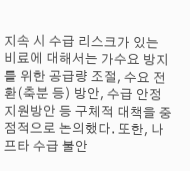지속 시 수급 리스크가 있는 비료에 대해서는 가수요 방지를 위한 공급량 조절, 수요 전환(축분 등) 방안, 수급 안정 지원방안 등 구체적 대책을 중점적으로 논의했다. 또한, 나프타 수급 불안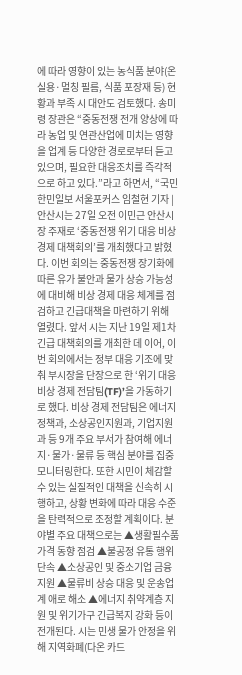에 따라 영향이 있는 농식품 분야(온실용·멀칭 필름, 식품 포장재 등) 현황과 부족 시 대안도 검토했다. 송미령 장관은 “중동전쟁 전개 양상에 따라 농업 및 연관산업에 미치는 영향을 업계 등 다양한 경로로부터 듣고 있으며, 필요한 대응조치를 즉각적으로 하고 있다.”라고 하면서, “국민
한민일보 서울포커스 임철현 기자 | 안산시는 27일 오전 이민근 안산시장 주재로 ‘중동전쟁 위기 대응 비상 경제 대책회의’를 개최했다고 밝혔다. 이번 회의는 중동전쟁 장기화에 따른 유가 불안과 물가 상승 가능성에 대비해 비상 경제 대응 체계를 점검하고 긴급대책을 마련하기 위해 열렸다. 앞서 시는 지난 19일 제1차 긴급 대책회의를 개최한 데 이어, 이번 회의에서는 정부 대응 기조에 맞춰 부시장을 단장으로 한 ‘위기 대응 비상 경제 전담팀(TF)’을 가동하기로 했다. 비상 경제 전담팀은 에너지정책과, 소상공인지원과, 기업지원과 등 9개 주요 부서가 참여해 에너지·물가·물류 등 핵심 분야를 집중 모니터링한다. 또한 시민이 체감할 수 있는 실질적인 대책을 신속히 시행하고, 상황 변화에 따라 대응 수준을 탄력적으로 조정할 계획이다. 분야별 주요 대책으로는 ▲생활필수품 가격 동향 점검 ▲불공정 유통 행위 단속 ▲소상공인 및 중소기업 금융지원 ▲물류비 상승 대응 및 운송업계 애로 해소 ▲에너지 취약계층 지원 및 위기가구 긴급복지 강화 등이 전개된다. 시는 민생 물가 안정을 위해 지역화폐(다온 카드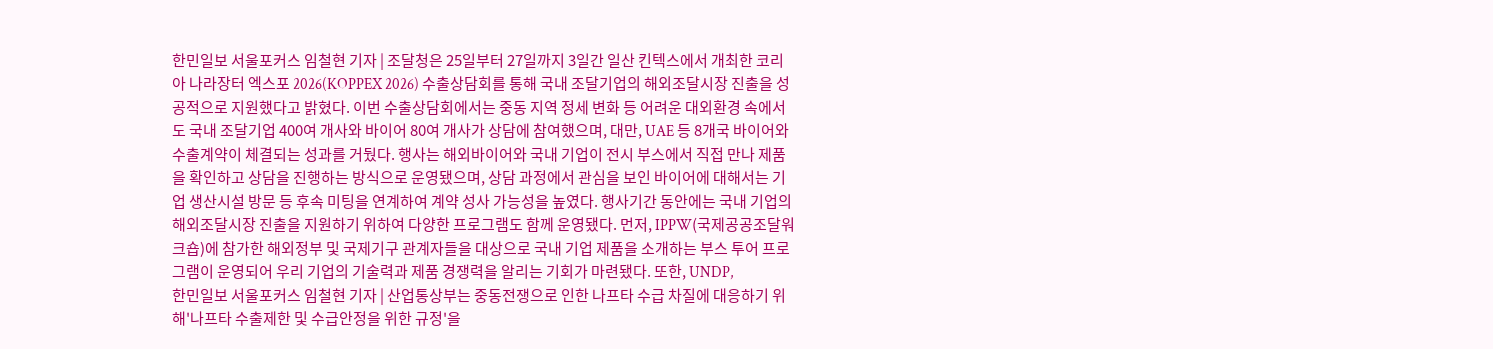한민일보 서울포커스 임철현 기자 | 조달청은 25일부터 27일까지 3일간 일산 킨텍스에서 개최한 코리아 나라장터 엑스포 2026(KOPPEX 2026) 수출상담회를 통해 국내 조달기업의 해외조달시장 진출을 성공적으로 지원했다고 밝혔다. 이번 수출상담회에서는 중동 지역 정세 변화 등 어려운 대외환경 속에서도 국내 조달기업 400여 개사와 바이어 80여 개사가 상담에 참여했으며, 대만, UAE 등 8개국 바이어와 수출계약이 체결되는 성과를 거뒀다. 행사는 해외바이어와 국내 기업이 전시 부스에서 직접 만나 제품을 확인하고 상담을 진행하는 방식으로 운영됐으며, 상담 과정에서 관심을 보인 바이어에 대해서는 기업 생산시설 방문 등 후속 미팅을 연계하여 계약 성사 가능성을 높였다. 행사기간 동안에는 국내 기업의 해외조달시장 진출을 지원하기 위하여 다양한 프로그램도 함께 운영됐다. 먼저, IPPW(국제공공조달워크숍)에 참가한 해외정부 및 국제기구 관계자들을 대상으로 국내 기업 제품을 소개하는 부스 투어 프로그램이 운영되어 우리 기업의 기술력과 제품 경쟁력을 알리는 기회가 마련됐다. 또한, UNDP,
한민일보 서울포커스 임철현 기자 | 산업통상부는 중동전쟁으로 인한 나프타 수급 차질에 대응하기 위해'나프타 수출제한 및 수급안정을 위한 규정'을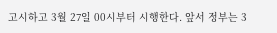고시하고 3월 27일 00시부터 시행한다. 앞서 정부는 3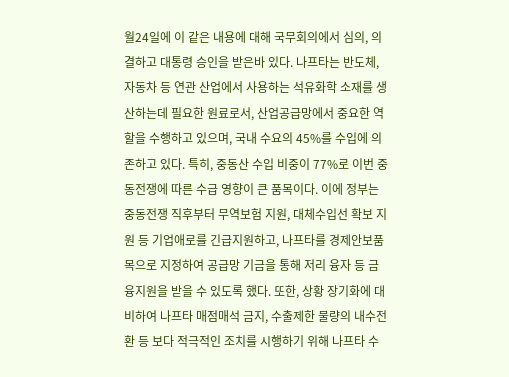월24일에 이 같은 내용에 대해 국무회의에서 심의, 의결하고 대통령 승인을 받은바 있다. 나프타는 반도체, 자동차 등 연관 산업에서 사용하는 석유화학 소재를 생산하는데 필요한 원료로서, 산업공급망에서 중요한 역할을 수행하고 있으며, 국내 수요의 45%를 수입에 의존하고 있다. 특히, 중동산 수입 비중이 77%로 이번 중동전쟁에 따른 수급 영향이 큰 품목이다. 이에 정부는 중동전쟁 직후부터 무역보험 지원, 대체수입선 확보 지원 등 기업애로를 긴급지원하고, 나프타를 경제안보품목으로 지정하여 공급망 기금을 통해 저리 융자 등 금융지원을 받을 수 있도록 했다. 또한, 상황 장기화에 대비하여 나프타 매점매석 금지, 수출제한 물량의 내수전환 등 보다 적극적인 조치를 시행하기 위해 나프타 수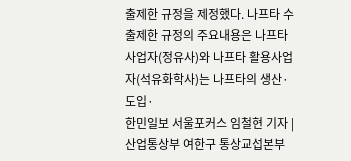출제한 규정을 제정했다. 나프타 수출제한 규정의 주요내용은 나프타 사업자(정유사)와 나프타 활용사업자(석유화학사)는 나프타의 생산·도입·
한민일보 서울포커스 임철현 기자 | 산업통상부 여한구 통상교섭본부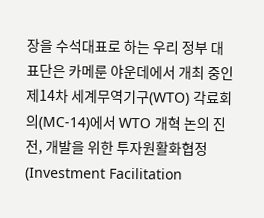장을 수석대표로 하는 우리 정부 대표단은 카메룬 야운데에서 개최 중인 제14차 세계무역기구(WTO) 각료회의(MC-14)에서 WTO 개혁 논의 진전, 개발을 위한 투자원활화협정(Investment Facilitation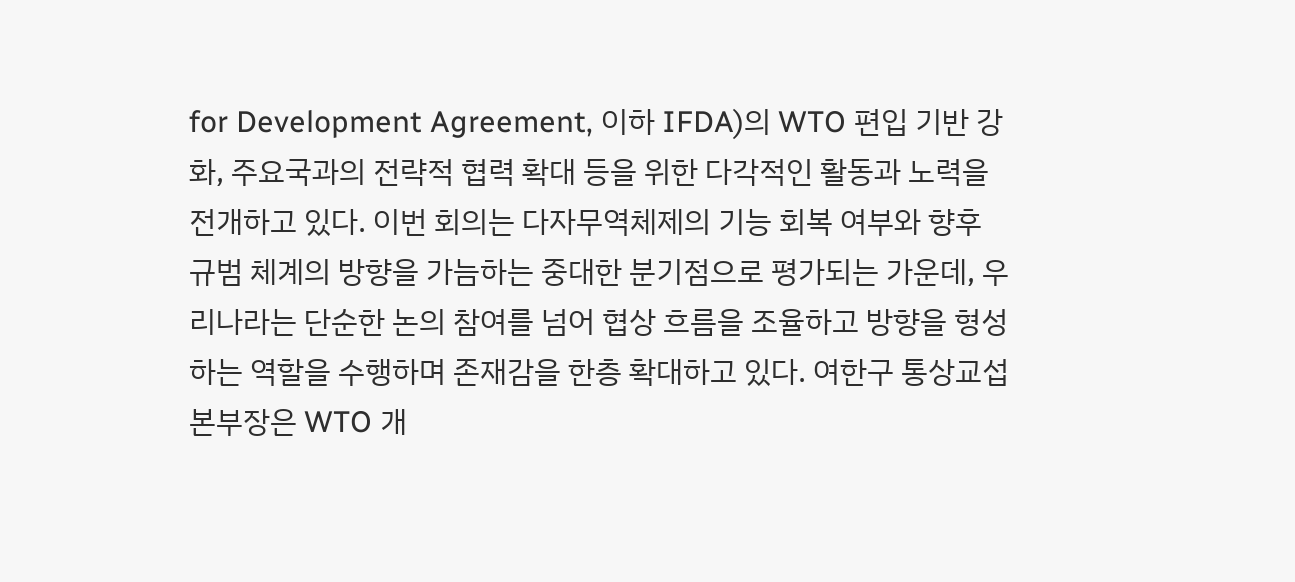for Development Agreement, 이하 IFDA)의 WTO 편입 기반 강화, 주요국과의 전략적 협력 확대 등을 위한 다각적인 활동과 노력을 전개하고 있다. 이번 회의는 다자무역체제의 기능 회복 여부와 향후 규범 체계의 방향을 가늠하는 중대한 분기점으로 평가되는 가운데, 우리나라는 단순한 논의 참여를 넘어 협상 흐름을 조율하고 방향을 형성하는 역할을 수행하며 존재감을 한층 확대하고 있다. 여한구 통상교섭본부장은 WTO 개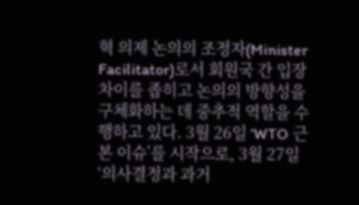혁 의제 논의의 조정자(Minister Facilitator)로서 회원국 간 입장 차이를 좁히고 논의의 방향성을 구체화하는 데 중추적 역할을 수행하고 있다. 3월 26일 ‘WTO 근본 이슈’를 시작으로, 3월 27일 ‘의사결정과 과거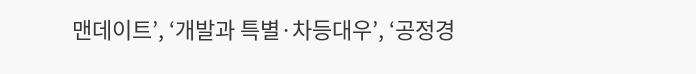맨데이트’, ‘개발과 특별·차등대우’, ‘공정경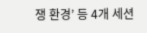쟁 환경’ 등 4개 세션